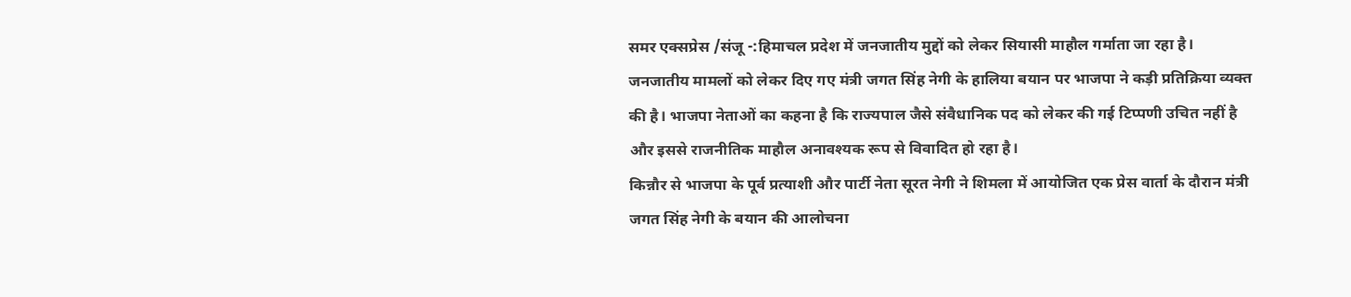समर एक्सप्रेस /संजू -:हिमाचल प्रदेश में जनजातीय मुद्दों को लेकर सियासी माहौल गर्माता जा रहा है। जनजातीय मामलों को लेकर दिए गए मंत्री जगत सिंह नेगी के हालिया बयान पर भाजपा ने कड़ी प्रतिक्रिया व्यक्त की है। भाजपा नेताओं का कहना है कि राज्यपाल जैसे संवैधानिक पद को लेकर की गई टिप्पणी उचित नहीं है और इससे राजनीतिक माहौल अनावश्यक रूप से विवादित हो रहा है।
किन्नौर से भाजपा के पूर्व प्रत्याशी और पार्टी नेता सूरत नेगी ने शिमला में आयोजित एक प्रेस वार्ता के दौरान मंत्री जगत सिंह नेगी के बयान की आलोचना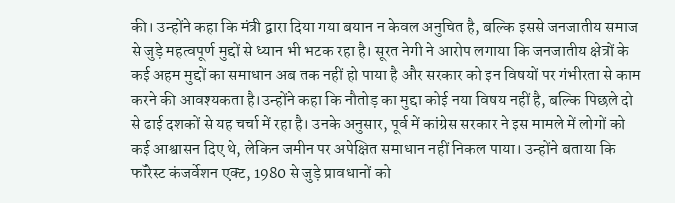की। उन्होंने कहा कि मंत्री द्वारा दिया गया बयान न केवल अनुचित है, बल्कि इससे जनजातीय समाज से जुड़े महत्वपूर्ण मुद्दों से ध्यान भी भटक रहा है। सूरत नेगी ने आरोप लगाया कि जनजातीय क्षेत्रों के कई अहम मुद्दों का समाधान अब तक नहीं हो पाया है और सरकार को इन विषयों पर गंभीरता से काम करने की आवश्यकता है।उन्होंने कहा कि नौतोड़ का मुद्दा कोई नया विषय नहीं है, बल्कि पिछले दो से ढाई दशकों से यह चर्चा में रहा है। उनके अनुसार, पूर्व में कांग्रेस सरकार ने इस मामले में लोगों को कई आश्वासन दिए थे, लेकिन जमीन पर अपेक्षित समाधान नहीं निकल पाया। उन्होंने बताया कि फॉरेस्ट कंजर्वेशन एक्ट, 1980 से जुड़े प्रावधानों को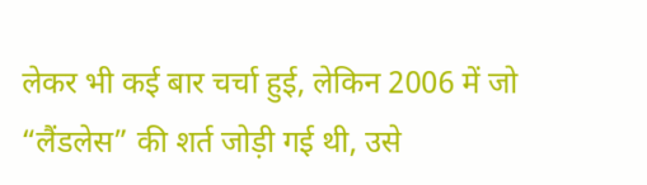लेकर भी कई बार चर्चा हुई, लेकिन 2006 में जो “लैंडलेस” की शर्त जोड़ी गई थी, उसे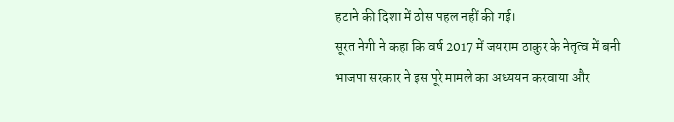हटाने की दिशा में ठोस पहल नहीं की गई।
सूरत नेगी ने कहा कि वर्ष 2017 में जयराम ठाकुर के नेतृत्व में बनी भाजपा सरकार ने इस पूरे मामले का अध्ययन करवाया और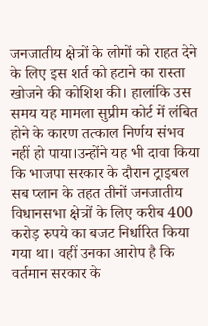जनजातीय क्षेत्रों के लोगों को राहत देने के लिए इस शर्त को हटाने का रास्ता खोजने की कोशिश की। हालांकि उस समय यह मामला सुप्रीम कोर्ट में लंबित होने के कारण तत्काल निर्णय संभव नहीं हो पाया।उन्होंने यह भी दावा किया कि भाजपा सरकार के दौरान ट्राइबल सब प्लान के तहत तीनों जनजातीय विधानसभा क्षेत्रों के लिए करीब 400 करोड़ रुपये का बजट निर्धारित किया गया था। वहीं उनका आरोप है कि वर्तमान सरकार के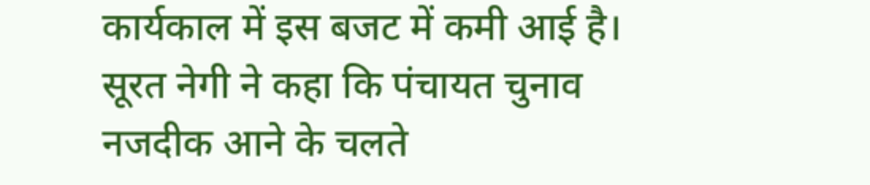कार्यकाल में इस बजट में कमी आई है। सूरत नेगी ने कहा कि पंचायत चुनाव नजदीक आने के चलते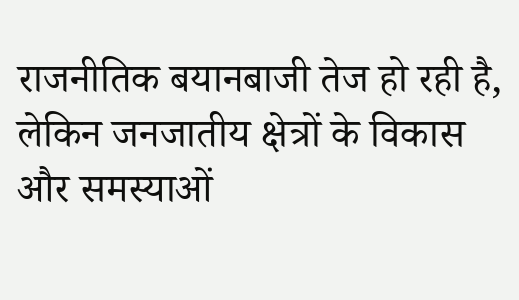राजनीतिक बयानबाजी तेज हो रही है, लेकिन जनजातीय क्षेत्रों के विकास और समस्याओं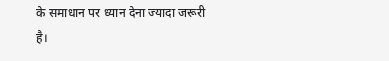के समाधान पर ध्यान देना ज्यादा जरूरी है।